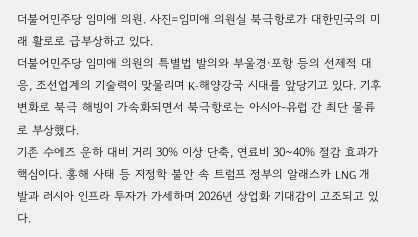더불어민주당 임미애 의원. 사진=임미애 의원실 북극항로가 대한민국의 미래 활로로 급부상하고 있다.
더불어민주당 임미애 의원의 특별법 발의와 부울경·포항 등의 선제적 대응, 조선업계의 기술력이 맞물리며 K-해양강국 시대를 앞당기고 있다. 기후변화로 북극 해빙이 가속화되면서 북극항로는 아시아-유럽 간 최단 물류로 부상했다.
기존 수에즈 운하 대비 거리 30% 이상 단축, 연료비 30~40% 절감 효과가 핵심이다. 홍해 사태 등 지정학 불안 속 트럼프 정부의 알래스카 LNG 개발과 러시아 인프라 투자가 가세하며 2026년 상업화 기대감이 고조되고 있다.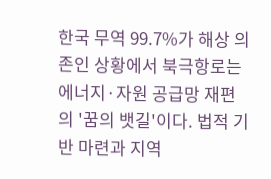한국 무역 99.7%가 해상 의존인 상황에서 북극항로는 에너지·자원 공급망 재편의 '꿈의 뱃길'이다. 법적 기반 마련과 지역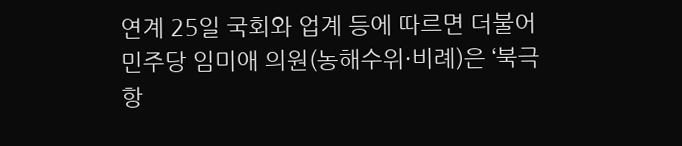연계 25일 국회와 업계 등에 따르면 더불어민주당 임미애 의원(농해수위·비례)은 ‘북극항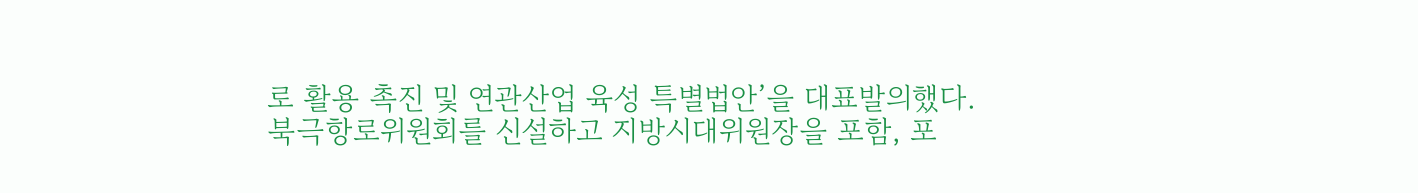로 활용 촉진 및 연관산업 육성 특별법안’을 대표발의했다.
북극항로위원회를 신설하고 지방시대위원장을 포함, 포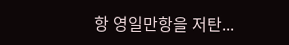항 영일만항을 저탄...